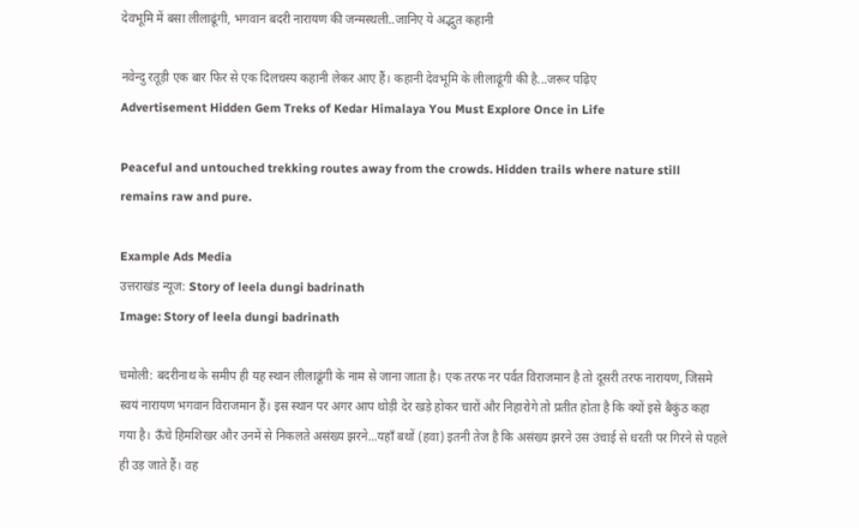देवभूमि में बसा लीलाढूंगी, भगवान बदरी नारायण की जन्मस्थली..जानिए ये अद्भुत कहानी

नवेन्दु रतूड़ी एक बार फिर से एक दिलचस्प कहानी लेकर आए हैं। कहानी देवभूमि के लीलाढूंगी की है...जरूर पढ़िए
Advertisement Hidden Gem Treks of Kedar Himalaya You Must Explore Once in Life

Peaceful and untouched trekking routes away from the crowds. Hidden trails where nature still remains raw and pure.

Example Ads Media
उत्तराखंड न्यूज: Story of leela dungi badrinath
Image: Story of leela dungi badrinath

चमोली: बदरीनाथ के समीप ही यह स्थान लीलाढूंगी के नाम से जाना जाता है। एक तरफ नर पर्वत विराजमान है तो दूसरी तरफ नारायण, जिसमे स्वयं नारायण भगवान विराजमान हैं। इस स्थान पर अगर आप थोड़ी देर खड़े होकर चारों और निहारोगे तो प्रतीत होता है कि क्यों इसे बैकुंठ कहा गया है। ऊँचे हिमशिखर और उनमें से निकलते असंख्य झरने...यहाँ बथों (हवा) इतनी तेज है कि असंख्य झरने उस उंचाई से धरती पर गिरने से पहले ही उड़ जाते हैं। वह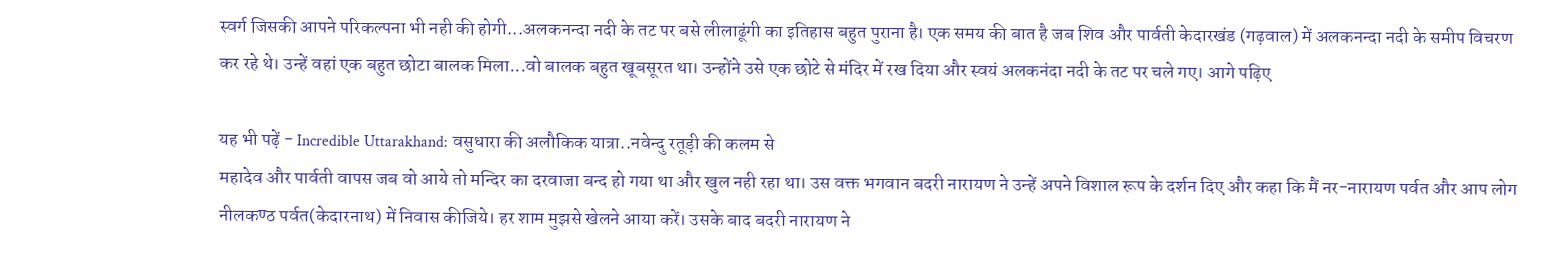स्वर्ग जिसकी आपने परिकल्पना भी नही की होगी...अलकनन्दा नदी के तट पर बसे लीलाढूंगी का इतिहास बहुत पुराना है। एक समय की बात है जब शिव और पार्वती केदारखंड (गढ़वाल) में अलकनन्दा नदी के समीप विचरण कर रहे थे। उन्हें वहां एक बहुत छोटा बालक मिला...वो बालक बहुत खूबसूरत था। उन्होंने उसे एक छोटे से मंदिर में रख दिया और स्वयं अलकनंदा नदी के तट पर चले गए। आगे पढ़िए

यह भी पढ़ें - Incredible Uttarakhand: वसुधारा की अलौकिक यात्रा..नवेन्दु रतूड़ी की कलम से
महादेव और पार्वती वापस जब वो आये तो मन्दिर का दरवाजा बन्द हो गया था और खुल नही रहा था। उस वक्त भगवान बदरी नारायण ने उन्हें अपने विशाल रूप के दर्शन दिए और कहा कि मैं नर-नारायण पर्वत और आप लोग नीलकण्ठ पर्वत(केदारनाथ) में निवास कीजिये। हर शाम मुझसे खेलने आया करें। उसके बाद बदरी नारायण ने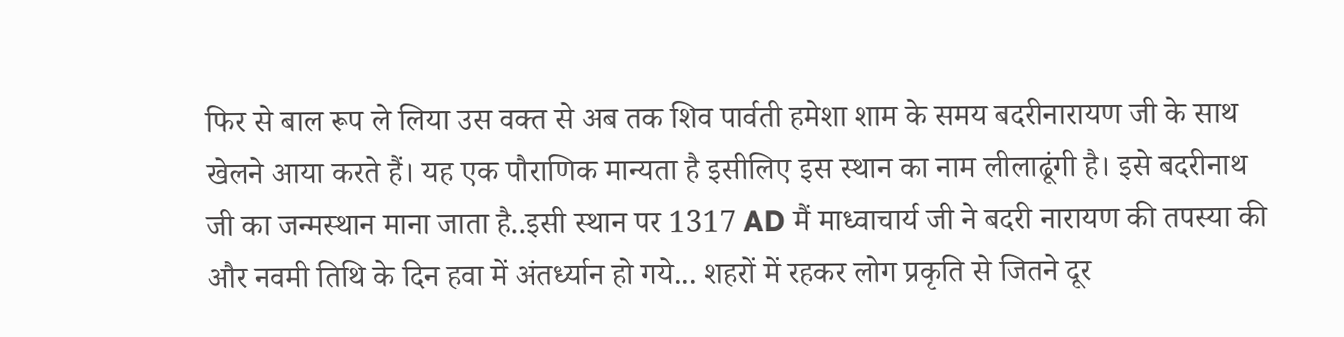फिर से बाल रूप ले लिया उस वक्त से अब तक शिव पार्वती हमेशा शाम के समय बदरीनारायण जी के साथ खेलने आया करते हैं। यह एक पौराणिक मान्यता है इसीलिए इस स्थान का नाम लीलाढूंगी है। इसे बदरीनाथ जी का जन्मस्थान माना जाता है..इसी स्थान पर 1317 AD मैं माध्वाचार्य जी ने बदरी नारायण की तपस्या की और नवमी तिथि के दिन हवा में अंतर्ध्यान हो गये... शहरों में रहकर लोग प्रकृति से जितने दूर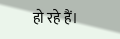हो रहे हैं।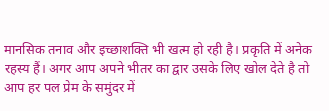मानसिक तनाव और इच्छाशक्ति भी खत्म हो रही है। प्रकृति में अनेक रहस्य हैं। अगर आप अपने भीतर का द्वार उसके लिए खोल देते है तो आप हर पल प्रेम के समुंदर में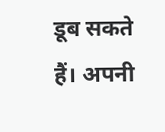डूब सकते हैं। अपनी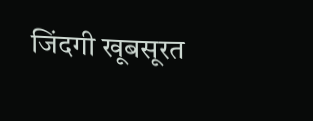जिंदगी खूबसूरत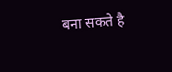बना सकते है